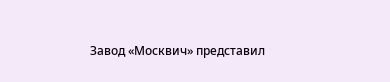Завод «Москвич» представил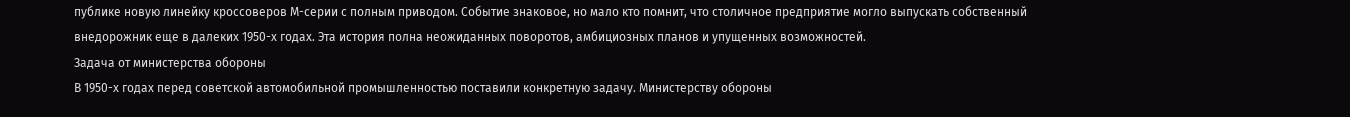публике новую линейку кроссоверов М-серии с полным приводом. Событие знаковое, но мало кто помнит, что столичное предприятие могло выпускать собственный внедорожник еще в далеких 1950-х годах. Эта история полна неожиданных поворотов, амбициозных планов и упущенных возможностей.
Задача от министерства обороны
В 1950-х годах перед советской автомобильной промышленностью поставили конкретную задачу. Министерству обороны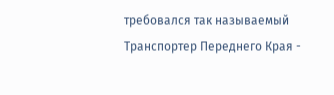требовался так называемый Транспортер Переднего Края -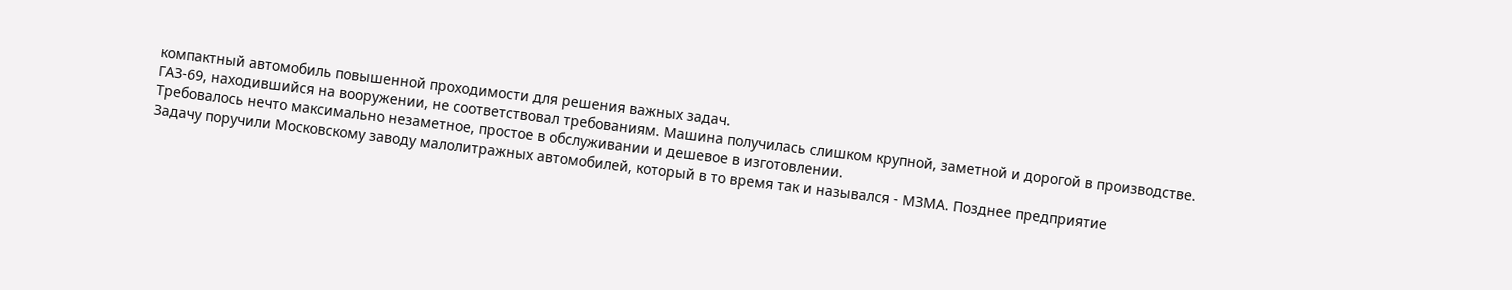компактный автомобиль повышенной проходимости для решения важных задач.
ГАЗ-69, находившийся на вооружении, не соответствовал требованиям. Машина получилась слишком крупной, заметной и дорогой в производстве. Требовалось нечто максимально незаметное, простое в обслуживании и дешевое в изготовлении.
Задачу поручили Московскому заводу малолитражных автомобилей, который в то время так и назывался - МЗМА. Позднее предприятие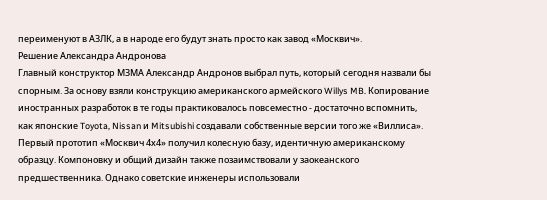переименуют в АЗЛК, а в народе его будут знать просто как завод «Москвич».
Решение Александра Андронова
Главный конструктор МЗМА Александр Андронов выбрал путь, который сегодня назвали бы спорным. За основу взяли конструкцию американского армейского Willys MB. Копирование иностранных разработок в те годы практиковалось повсеместно - достаточно вспомнить, как японские Toyota, Nissan и Mitsubishi создавали собственные версии того же «Виллиса».
Первый прототип «Москвич 4х4» получил колесную базу, идентичную американскому образцу. Компоновку и общий дизайн также позаимствовали у заокеанского предшественника. Однако советские инженеры использовали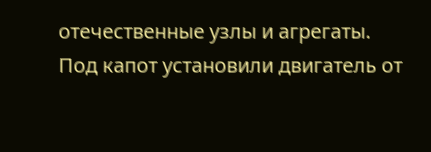отечественные узлы и агрегаты.
Под капот установили двигатель от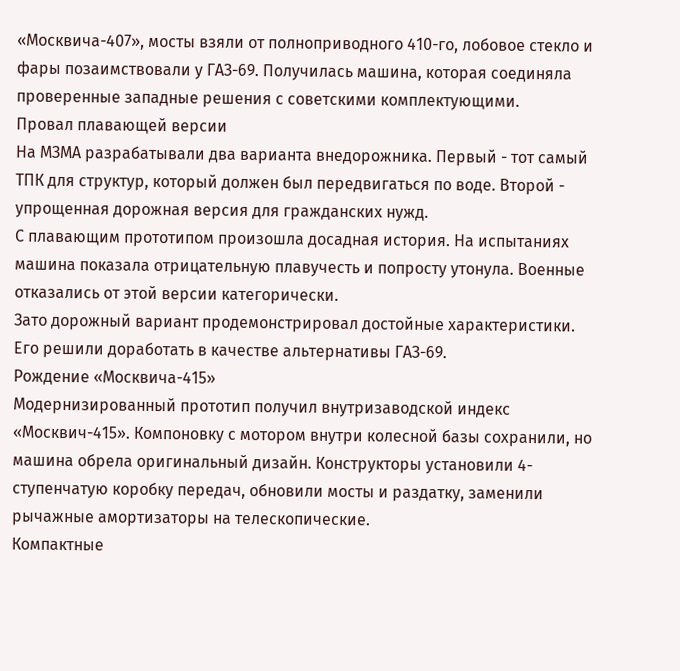«Москвича-407», мосты взяли от полноприводного 410-го, лобовое стекло и фары позаимствовали у ГАЗ-69. Получилась машина, которая соединяла проверенные западные решения с советскими комплектующими.
Провал плавающей версии
На МЗМА разрабатывали два варианта внедорожника. Первый - тот самый ТПК для структур, который должен был передвигаться по воде. Второй - упрощенная дорожная версия для гражданских нужд.
С плавающим прототипом произошла досадная история. На испытаниях машина показала отрицательную плавучесть и попросту утонула. Военные отказались от этой версии категорически.
Зато дорожный вариант продемонстрировал достойные характеристики. Его решили доработать в качестве альтернативы ГАЗ-69.
Рождение «Москвича-415»
Модернизированный прототип получил внутризаводской индекс «Москвич-415». Компоновку с мотором внутри колесной базы сохранили, но машина обрела оригинальный дизайн. Конструкторы установили 4-ступенчатую коробку передач, обновили мосты и раздатку, заменили рычажные амортизаторы на телескопические.
Компактные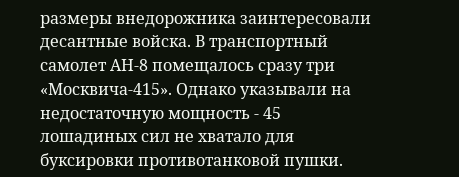размеры внедорожника заинтересовали десантные войска. В транспортный самолет АН-8 помещалось сразу три «Москвича-415». Однако указывали на недостаточную мощность - 45 лошадиных сил не хватало для буксировки противотанковой пушки.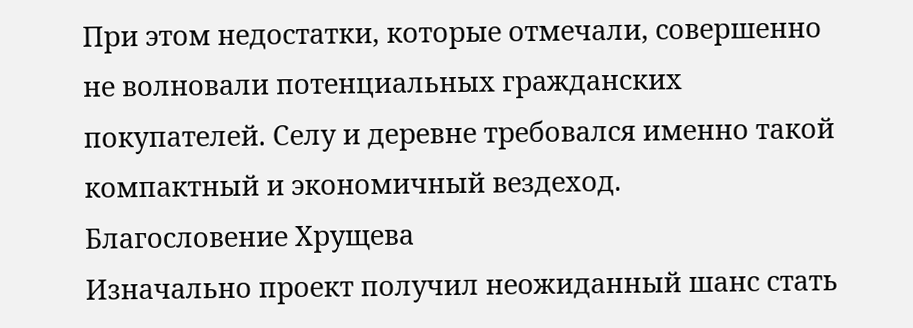При этом недостатки, которые отмечали, совершенно не волновали потенциальных гражданских покупателей. Селу и деревне требовался именно такой компактный и экономичный вездеход.
Благословение Хрущева
Изначально проект получил неожиданный шанс стать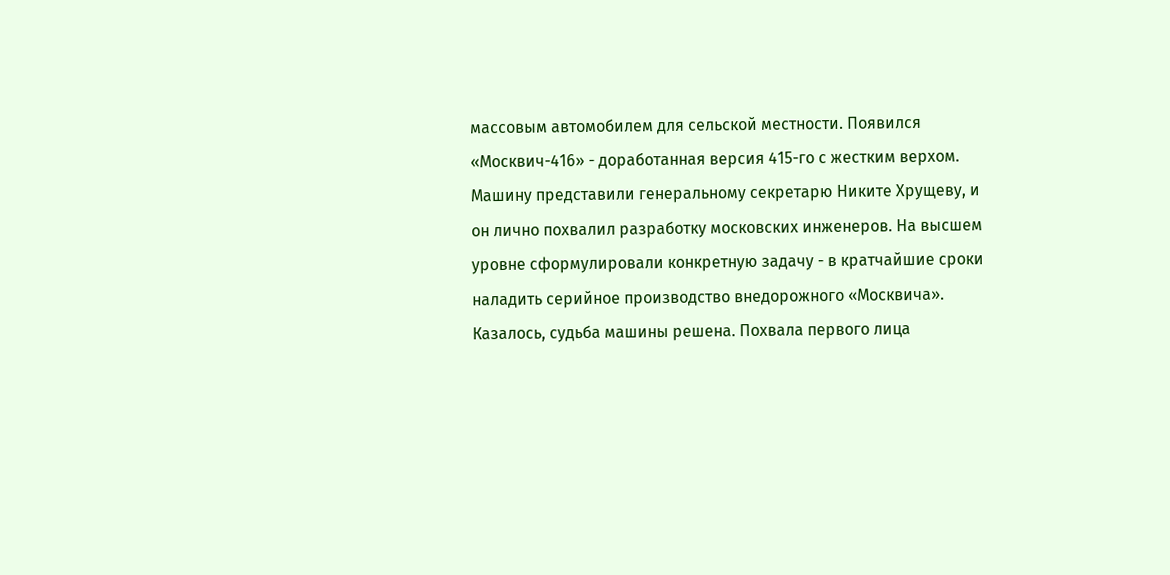массовым автомобилем для сельской местности. Появился «Москвич-416» - доработанная версия 415-го с жестким верхом.
Машину представили генеральному секретарю Никите Хрущеву, и он лично похвалил разработку московских инженеров. На высшем уровне сформулировали конкретную задачу - в кратчайшие сроки наладить серийное производство внедорожного «Москвича».
Казалось, судьба машины решена. Похвала первого лица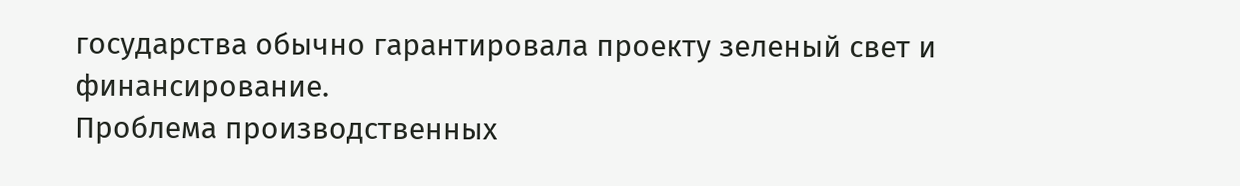государства обычно гарантировала проекту зеленый свет и финансирование.
Проблема производственных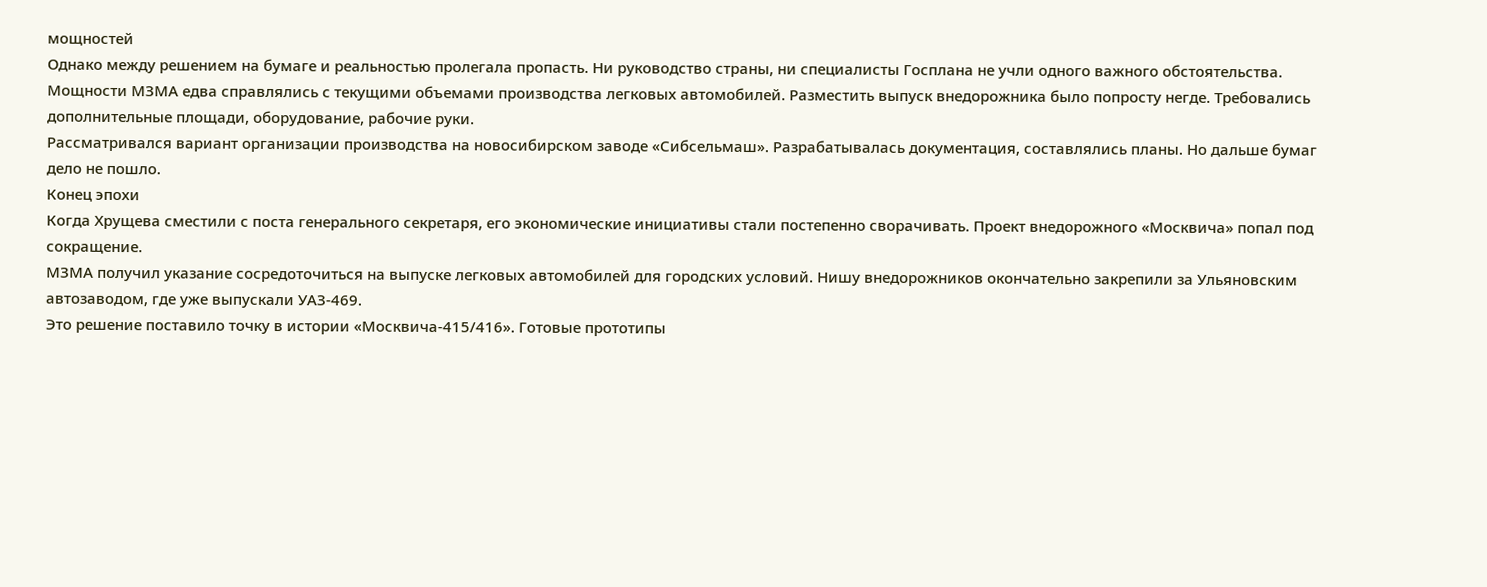мощностей
Однако между решением на бумаге и реальностью пролегала пропасть. Ни руководство страны, ни специалисты Госплана не учли одного важного обстоятельства.
Мощности МЗМА едва справлялись с текущими объемами производства легковых автомобилей. Разместить выпуск внедорожника было попросту негде. Требовались дополнительные площади, оборудование, рабочие руки.
Рассматривался вариант организации производства на новосибирском заводе «Сибсельмаш». Разрабатывалась документация, составлялись планы. Но дальше бумаг дело не пошло.
Конец эпохи
Когда Хрущева сместили с поста генерального секретаря, его экономические инициативы стали постепенно сворачивать. Проект внедорожного «Москвича» попал под сокращение.
МЗМА получил указание сосредоточиться на выпуске легковых автомобилей для городских условий. Нишу внедорожников окончательно закрепили за Ульяновским автозаводом, где уже выпускали УАЗ-469.
Это решение поставило точку в истории «Москвича-415/416». Готовые прототипы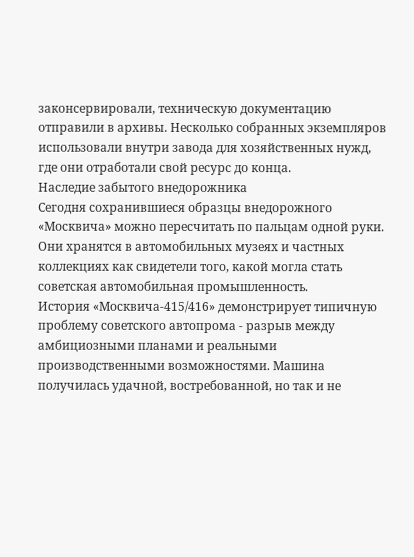законсервировали, техническую документацию отправили в архивы. Несколько собранных экземпляров использовали внутри завода для хозяйственных нужд, где они отработали свой ресурс до конца.
Наследие забытого внедорожника
Сегодня сохранившиеся образцы внедорожного «Москвича» можно пересчитать по пальцам одной руки. Они хранятся в автомобильных музеях и частных коллекциях как свидетели того, какой могла стать советская автомобильная промышленность.
История «Москвича-415/416» демонстрирует типичную проблему советского автопрома - разрыв между амбициозными планами и реальными производственными возможностями. Машина получилась удачной, востребованной, но так и не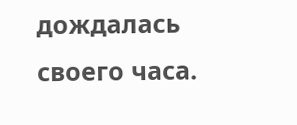дождалась своего часа.